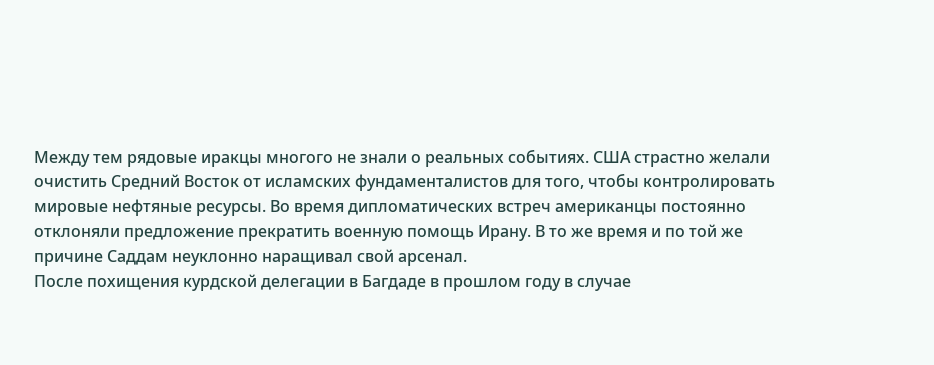Между тем рядовые иракцы многого не знали о реальных событиях. США страстно желали очистить Средний Восток от исламских фундаменталистов для того, чтобы контролировать мировые нефтяные ресурсы. Во время дипломатических встреч американцы постоянно отклоняли предложение прекратить военную помощь Ирану. В то же время и по той же причине Саддам неуклонно наращивал свой арсенал.
После похищения курдской делегации в Багдаде в прошлом году в случае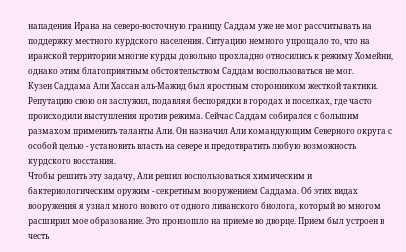нападения Ирана на северо-восточную границу Саддам уже не мог рассчитывать на поддержку местного курдского населения. Ситуацию немного упрощало то, что на иранской территории многие курды довольно прохладно относились к режиму Хомейни, однако этим благоприятным обстоятельством Саддам воспользоваться не мог.
Кузен Саддама Али Хассан аль-Мажид был яростным сторонником жесткой тактики. Репутацию свою он заслужил, подавляя беспорядки в городах и поселках, где часто происходили выступления против режима. Сейчас Саддам собирался с большим размахом применить таланты Али. Он назначил Али командующим Северного округа с особой целью - установить власть на севере и предотвратить любую возможность курдского восстания.
Чтобы решить эту задачу, Али решил воспользоваться химическим и бактериологическим оружим - секретным вооружением Саддама. Об этих видах вооружения я узнал много нового от одного ливанского биолога, который во многом расширил мое образование. Это произошло на приеме во дворце. Прием был устроен в честь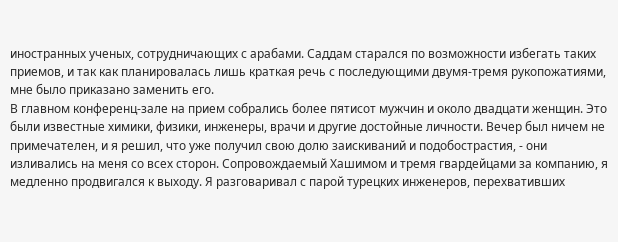иностранных ученых, сотрудничающих с арабами. Саддам старался по возможности избегать таких приемов, и так как планировалась лишь краткая речь с последующими двумя-тремя рукопожатиями, мне было приказано заменить его.
В главном конференц-зале на прием собрались более пятисот мужчин и около двадцати женщин. Это были известные химики, физики, инженеры, врачи и другие достойные личности. Вечер был ничем не примечателен, и я решил, что уже получил свою долю заискиваний и подобострастия, - они изливались на меня со всех сторон. Сопровождаемый Хашимом и тремя гвардейцами за компанию, я медленно продвигался к выходу. Я разговаривал с парой турецких инженеров, перехвативших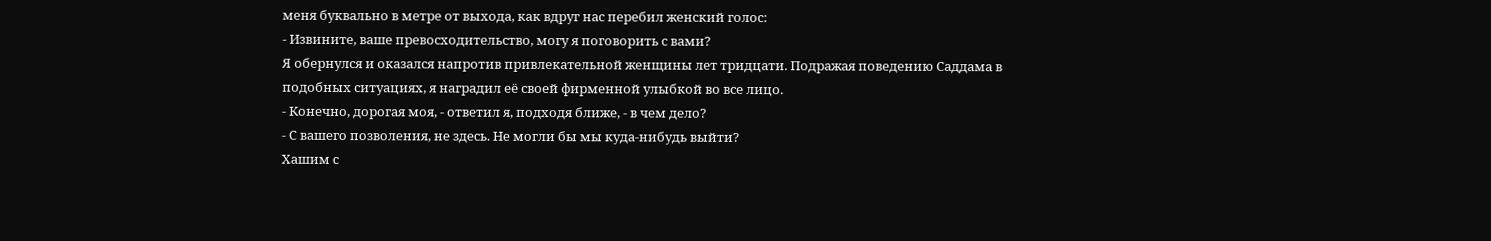меня буквально в метре от выхода, как вдруг нас перебил женский голос:
- Извините, ваше превосходительство, могу я поговорить с вами?
Я обернулся и оказался напротив привлекательной женщины лет тридцати. Подражая поведению Саддама в подобных ситуациях, я наградил её своей фирменной улыбкой во все лицо.
- Конечно, дорогая моя, - ответил я, подходя ближе, - в чем дело?
- С вашего позволения, не здесь. Не могли бы мы куда-нибудь выйти?
Хашим с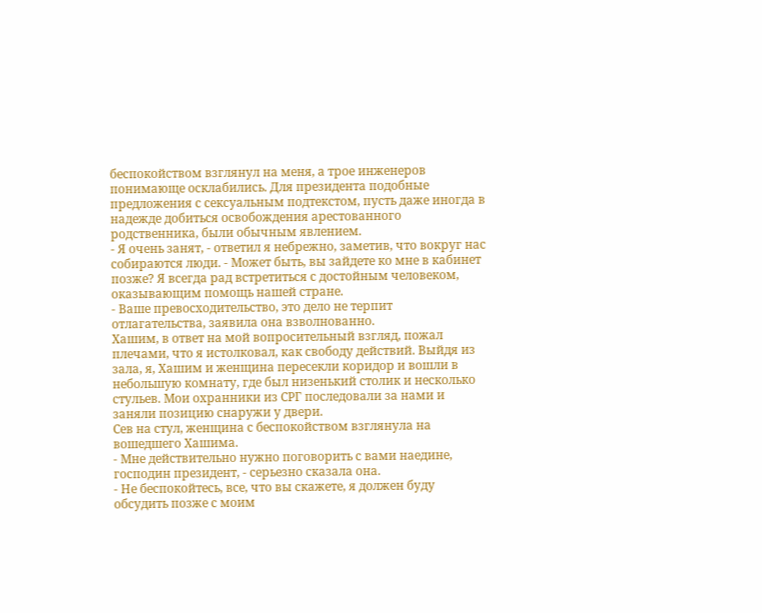беспокойством взглянул на меня, а трое инженеров понимающе осклабились. Для президента подобные предложения с сексуальным подтекстом, пусть даже иногда в надежде добиться освобождения арестованного родственника, были обычным явлением.
- Я очень занят, - ответил я небрежно, заметив, что вокруг нас собираются люди. - Может быть, вы зайдете ко мне в кабинет позже? Я всегда рад встретиться с достойным человеком, оказывающим помощь нашей стране.
- Ваше превосходительство, это дело не терпит отлагательства, заявила она взволнованно.
Хашим, в ответ на мой вопросительный взгляд, пожал плечами, что я истолковал, как свободу действий. Выйдя из зала, я, Хашим и женщина пересекли коридор и вошли в небольшую комнату, где был низенький столик и несколько стульев. Мои охранники из СРГ последовали за нами и заняли позицию снаружи у двери.
Сев на стул, женщина с беспокойством взглянула на вошедшего Хашима.
- Мне действительно нужно поговорить с вами наедине, господин президент, - серьезно сказала она.
- Не беспокойтесь, все, что вы скажете, я должен буду обсудить позже с моим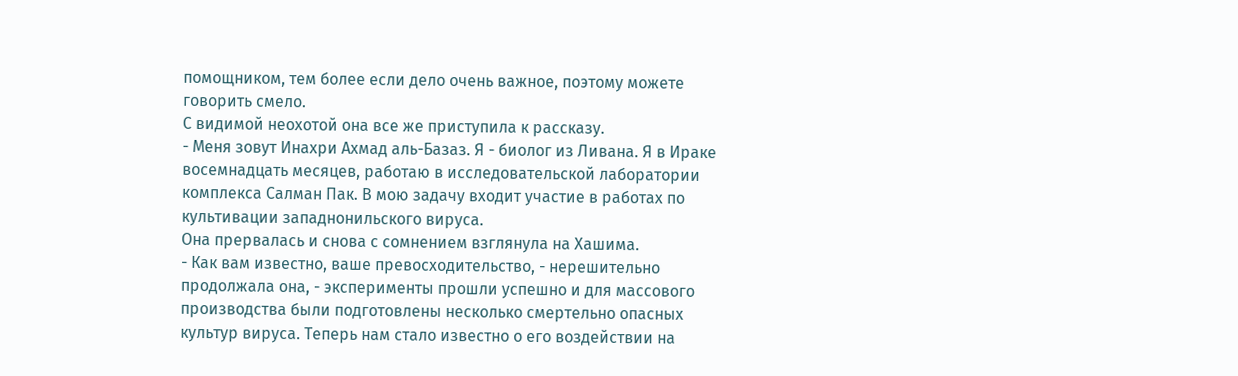помощником, тем более если дело очень важное, поэтому можете говорить смело.
С видимой неохотой она все же приступила к рассказу.
- Меня зовут Инахри Ахмад аль-Базаз. Я - биолог из Ливана. Я в Ираке восемнадцать месяцев, работаю в исследовательской лаборатории комплекса Салман Пак. В мою задачу входит участие в работах по культивации западнонильского вируса.
Она прервалась и снова с сомнением взглянула на Хашима.
- Как вам известно, ваше превосходительство, - нерешительно продолжала она, - эксперименты прошли успешно и для массового производства были подготовлены несколько смертельно опасных культур вируса. Теперь нам стало известно о его воздействии на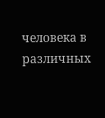человека в различных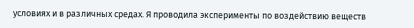условиях и в различных средах. Я проводила эксперименты по воздействию веществ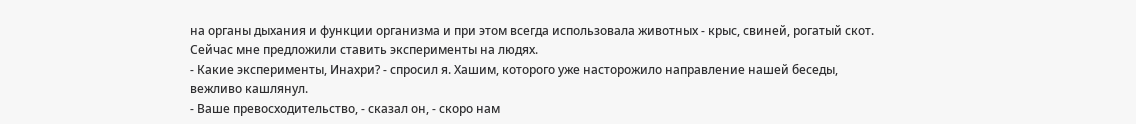на органы дыхания и функции организма и при этом всегда использовала животных - крыс, свиней, рогатый скот. Сейчас мне предложили ставить эксперименты на людях.
- Какие эксперименты, Инахри? - спросил я. Хашим, которого уже насторожило направление нашей беседы, вежливо кашлянул.
- Ваше превосходительство, - сказал он, - скоро нам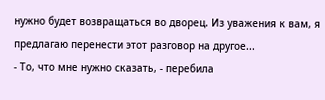нужно будет возвращаться во дворец. Из уважения к вам, я предлагаю перенести этот разговор на другое...
- То, что мне нужно сказать, - перебила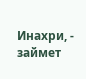Инахри, - займет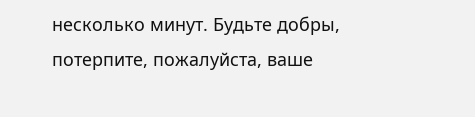несколько минут. Будьте добры, потерпите, пожалуйста, ваше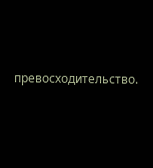превосходительство.